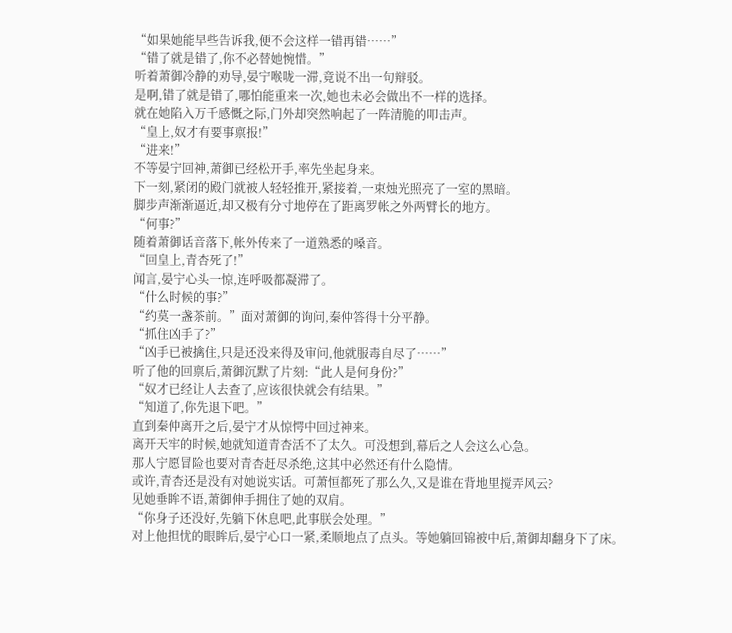“如果她能早些告诉我,便不会这样一错再错……”
“错了就是错了,你不必替她惋惜。”
听着萧御冷静的劝导,晏宁喉咙一滞,竟说不出一句辩驳。
是啊,错了就是错了,哪怕能重来一次,她也未必会做出不一样的选择。
就在她陷入万千感慨之际,门外却突然响起了一阵清脆的叩击声。
“皇上,奴才有要事禀报!”
“进来!”
不等晏宁回神,萧御已经松开手,率先坐起身来。
下一刻,紧闭的殿门就被人轻轻推开,紧接着,一束烛光照亮了一室的黑暗。
脚步声渐渐逼近,却又极有分寸地停在了距离罗帐之外两臂长的地方。
“何事?”
随着萧御话音落下,帐外传来了一道熟悉的嗓音。
“回皇上,青杏死了!”
闻言,晏宁心头一惊,连呼吸都凝滞了。
“什么时候的事?”
“约莫一盏茶前。”面对萧御的询问,秦仲答得十分平静。
“抓住凶手了?”
“凶手已被擒住,只是还没来得及审问,他就服毒自尽了……”
听了他的回禀后,萧御沉默了片刻:“此人是何身份?”
“奴才已经让人去查了,应该很快就会有结果。”
“知道了,你先退下吧。”
直到秦仲离开之后,晏宁才从惊愕中回过神来。
离开天牢的时候,她就知道青杏活不了太久。可没想到,幕后之人会这么心急。
那人宁愿冒险也要对青杏赶尽杀绝,这其中必然还有什么隐情。
或许,青杏还是没有对她说实话。可萧恒都死了那么久,又是谁在背地里搅弄风云?
见她垂眸不语,萧御伸手拥住了她的双肩。
“你身子还没好,先躺下休息吧,此事朕会处理。”
对上他担忧的眼眸后,晏宁心口一紧,柔顺地点了点头。等她躺回锦被中后,萧御却翻身下了床。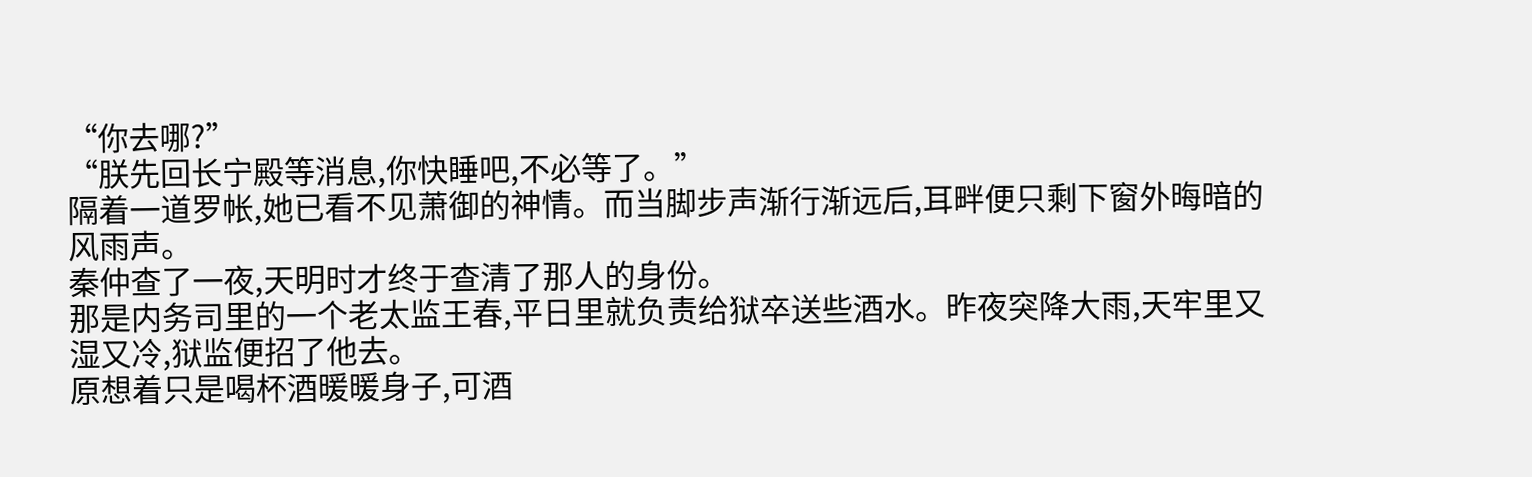“你去哪?”
“朕先回长宁殿等消息,你快睡吧,不必等了。”
隔着一道罗帐,她已看不见萧御的神情。而当脚步声渐行渐远后,耳畔便只剩下窗外晦暗的风雨声。
秦仲查了一夜,天明时才终于查清了那人的身份。
那是内务司里的一个老太监王春,平日里就负责给狱卒送些酒水。昨夜突降大雨,天牢里又湿又冷,狱监便招了他去。
原想着只是喝杯酒暖暖身子,可酒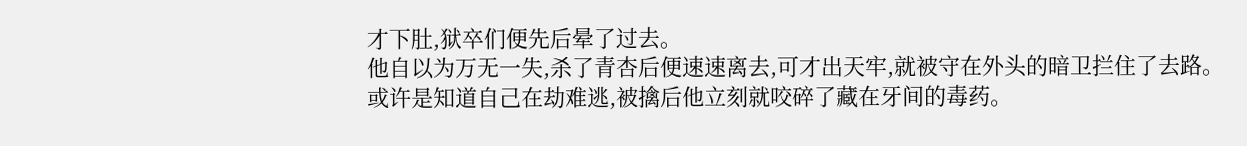才下肚,狱卒们便先后晕了过去。
他自以为万无一失,杀了青杏后便速速离去,可才出天牢,就被守在外头的暗卫拦住了去路。
或许是知道自己在劫难逃,被擒后他立刻就咬碎了藏在牙间的毒药。